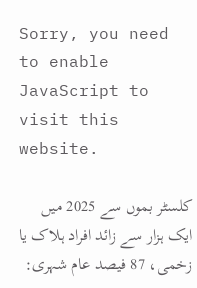Sorry, you need to enable JavaScript to visit this website.

کلسٹر بموں سے 2025 میں ایک ہزار سے زائد افراد ہلاک یا زخمی، 87 فیصد عام شہری: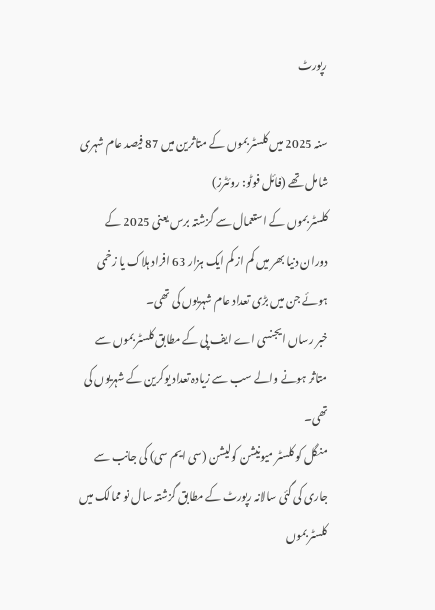رپورٹ

سنہ 2025 میں کلسٹر بموں کے متاثرین میں 87 فیصد عام شہری شامل تھے (فائل فوٹو: روئٹرز)
کلسٹر بموں کے استعمال سے گزشتہ برس یعنی 2025 کے دوران دنیا بھر میں کم از کم ایک ہزار 63 افراد ہلاک یا زخمی ہوئے جن میں بڑی تعداد عام شہریوں کی تھی۔
خبر رساں ایجنسی اے ایف پی کے مطابق کلسٹر بموں سے متاثر ہونے والے سب سے زیادہ تعداد یوکرین کے شہریوں کی تھی۔
منگل کو کلسٹر میونیشن کولیشن (سی ایم سی) کی جانب سے جاری کی گئی سالانہ رپورٹ کے مطابق گزشتہ سال نو ممالک میں کلسٹر بموں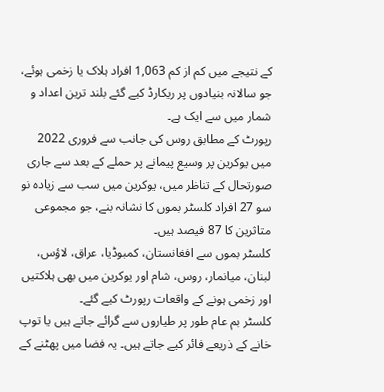کے نتیجے میں کم از کم 1,063 افراد ہلاک یا زخمی ہوئے، جو سالانہ بنیادوں پر ریکارڈ کیے گئے بلند ترین اعداد و شمار میں سے ایک ہے۔
رپورٹ کے مطابق روس کی جانب سے فروری 2022 میں یوکرین پر وسیع پیمانے پر حملے کے بعد سے جاری صورتحال کے تناظر میں، یوکرین میں سب سے زیادہ نو سو 27 افراد کلسٹر بموں کا نشانہ بنے، جو مجموعی متاثرین کا 87 فیصد ہیں۔
کلسٹر بموں سے افغانستان، کمبوڈیا، عراق، لاؤس، لبنان، میانمار، روس، شام اور یوکرین میں بھی ہلاکتیں اور زخمی ہونے کے واقعات رپورٹ کیے گئے۔
کلسٹر بم عام طور پر طیاروں سے گرائے جاتے ہیں یا توپ خانے کے ذریعے فائر کیے جاتے ہیں۔ یہ فضا میں پھٹنے کے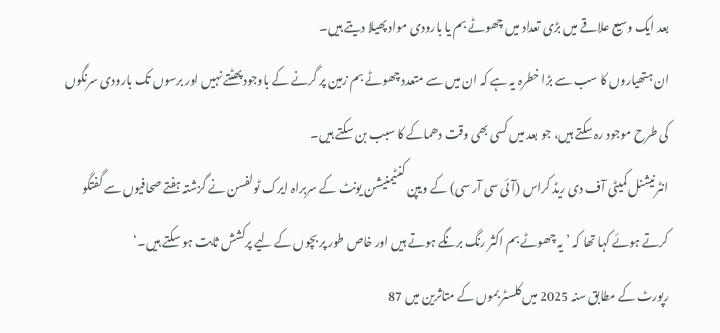بعد ایک وسیع علاقے میں بڑی تعداد میں چھوٹے بم یا بارودی مواد پھیلا دیتے ہیں۔
ان ہتھیاروں کا سب سے بڑا خطرہ یہ ہے کہ ان میں سے متعدد چھوٹے بم زمین پر گرنے کے باوجود پھٹتے نہیں اور برسوں تک بارودی سرنگوں کی طرح موجود رہ سکتے ہیں، جو بعد میں کسی بھی وقت دھماکے کا سبب بن سکتے ہیں۔
انٹرنیشنل کمیٹی آف دی ریڈ کراس (آئی سی آر سی) کے ویپن کنٹیمنیشن یونٹ کے سربراہ ایرک ٹولفسن نے گزشتہ ہفتے صحافیوں سے گفتگو کرتے ہوئے کہا تھا کہ ’یہ چھوٹے بم اکثر رنگ برنگے ہوتے ہیں اور خاص طور پر بچوں کے لیے پرکشش ثابت ہو سکتے ہیں۔‘
رپورٹ کے مطابق سنہ 2025 میں کلسٹر بموں کے متاثرین میں 87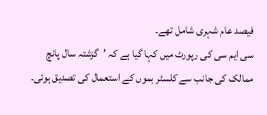فیصد عام شہری شامل تھے۔
سی ایم سی کی رپورٹ میں کہا گیا ہے کہ ’گزشتہ سال پانچ ممالک کی جانب سے کلسٹر بموں کے استعمال کی تصدیق ہوئی۔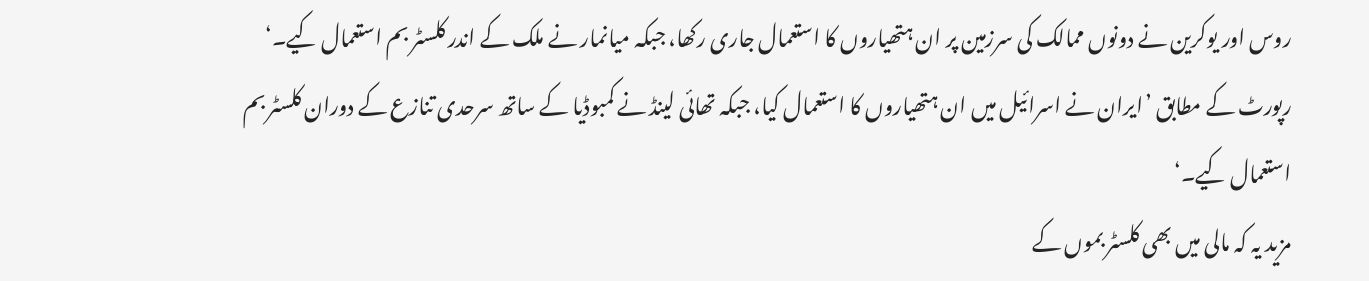روس اور یوکرین نے دونوں ممالک کی سرزمین پر ان ہتھیاروں کا استعمال جاری رکھا، جبکہ میانمار نے ملک کے اندر کلسٹر بم استعمال کیے۔‘
رپورٹ کے مطابق ’ایران نے اسرائیل میں ان ہتھیاروں کا استعمال کیا، جبکہ تھائی لینڈ نے کمبوڈیا کے ساتھ سرحدی تنازع کے دوران کلسٹر بم استعمال کیے۔‘
مزید یہ کہ مالی میں بھی کلسٹر بموں کے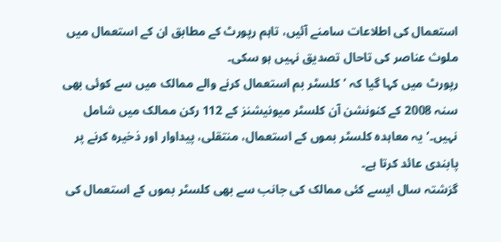استعمال کی اطلاعات سامنے آئیں، تاہم رپورٹ کے مطابق ان کے استعمال میں ملوث عناصر کی تاحال تصدیق نہیں ہو سکی۔
رپورٹ میں کہا گیا کہ ’کلسٹر بم استعمال کرنے والے ممالک میں سے کوئی بھی سنہ 2008 کے کنونشن آن کلسٹر میونیشنز کے 112 رکن ممالک میں شامل نہیں۔‘ یہ معاہدہ کلسٹر بموں کے استعمال، منتقلی، پیداوار اور ذخیرہ کرنے پر پابندی عائد کرتا ہے۔
گزشتہ سال ایسے کئی ممالک کی جانب سے بھی کلسٹر بموں کے استعمال کی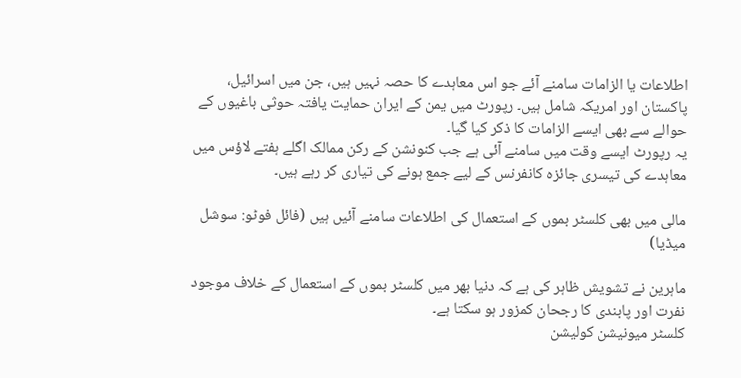اطلاعات یا الزامات سامنے آئے جو اس معاہدے کا حصہ نہیں ہیں، جن میں اسرائیل، پاکستان اور امریکہ شامل ہیں۔ رپورٹ میں یمن کے ایران حمایت یافتہ حوثی باغیوں کے حوالے سے بھی ایسے الزامات کا ذکر کیا گیا۔
یہ رپورٹ ایسے وقت میں سامنے آئی ہے جب کنونشن کے رکن ممالک اگلے ہفتے لاؤس میں معاہدے کی تیسری جائزہ کانفرنس کے لیے جمع ہونے کی تیاری کر رہے ہیں۔

مالی میں بھی کلسٹر بموں کے استعمال کی اطلاعات سامنے آئیں ہیں (فائل فوٹو: سوشل میڈیا)

ماہرین نے تشویش ظاہر کی ہے کہ دنیا بھر میں کلسٹر بموں کے استعمال کے خلاف موجود نفرت اور پابندی کا رجحان کمزور ہو سکتا ہے۔
کلسٹر میونیشن کولیشن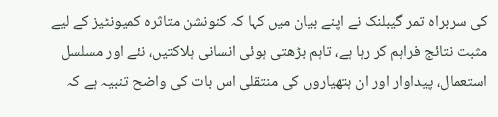کی سربراہ تمر گیبلنک نے اپنے بیان میں کہا کہ کنونشن متاثرہ کمیونٹیز کے لیے مثبت نتائج فراہم کر رہا ہے، تاہم بڑھتی ہوئی انسانی ہلاکتیں، نئے اور مسلسل استعمال، پیداوار اور ان ہتھیاروں کی منتقلی اس بات کی واضح تنبیہ ہے کہ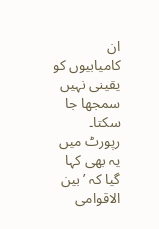ان کامیابیوں کو یقینی نہیں سمجھا جا سکتا۔
رپورٹ میں یہ بھی کہا گیا کہ ’بین الاقوامی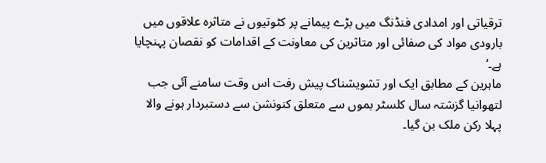ترقیاتی اور امدادی فنڈنگ میں بڑے پیمانے پر کٹوتیوں نے متاثرہ علاقوں میں بارودی مواد کی صفائی اور متاثرین کی معاونت کے اقدامات کو نقصان پہنچایا ہے۔‘
ماہرین کے مطابق ایک اور تشویشناک پیش رفت اس وقت سامنے آئی جب لتھوانیا گزشتہ سال کلسٹر بموں سے متعلق کنونشن سے دستبردار ہونے والا پہلا رکن ملک بن گیا۔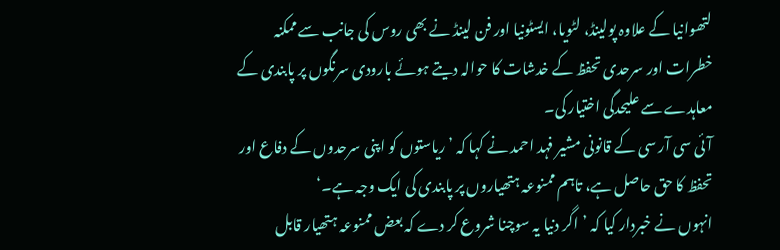لتھوانیا کے علاوہ پولینڈ، لٹویا، ایسٹونیا اور فن لینڈ نے بھی روس کی جانب سے ممکنہ خطرات اور سرحدی تحفظ کے خدشات کا حوالہ دیتے ہوئے بارودی سرنگوں پر پابندی کے معاہدے سے علیحدگی اختیار کی۔
آئی سی آر سی کے قانونی مشیر فہد احمد نے کہا کہ ’ریاستوں کو اپنی سرحدوں کے دفاع اور تحفظ کا حق حاصل ہے، تاہم ممنوعہ ہتھیاروں پر پابندی کی ایک وجہ ہے۔‘
انہوں نے خبردار کیا کہ ’اگر دنیا یہ سوچنا شروع کر دے کہ بعض ممنوعہ ہتھیار قابل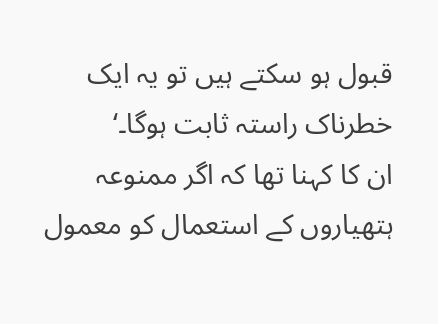قبول ہو سکتے ہیں تو یہ ایک خطرناک راستہ ثابت ہوگا۔‘
ان کا کہنا تھا کہ اگر ممنوعہ ہتھیاروں کے استعمال کو معمول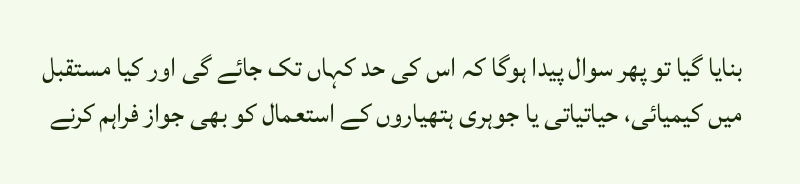بنایا گیا تو پھر سوال پیدا ہوگا کہ اس کی حد کہاں تک جائے گی اور کیا مستقبل میں کیمیائی، حیاتیاتی یا جوہری ہتھیاروں کے استعمال کو بھی جواز فراہم کرنے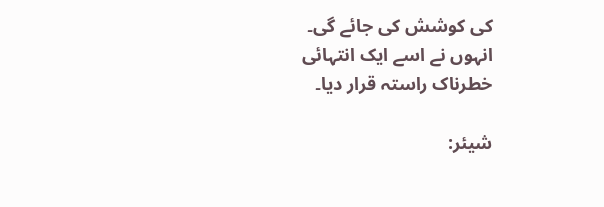کی کوشش کی جائے گی۔
انہوں نے اسے ایک انتہائی خطرناک راستہ قرار دیا۔

شیئر: